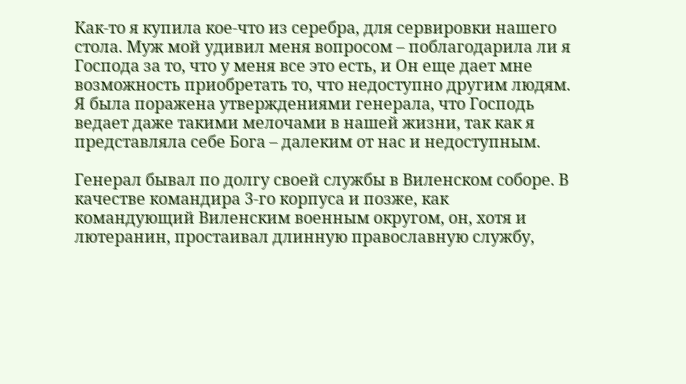Как-то я купила кое-что из серебра, для сервировки нашего стола. Муж мой удивил меня вопросом – поблагодарила ли я Господа за то, что у меня все это есть, и Он еще дает мне возможность приобретать то, что недоступно другим людям. Я была поражена утверждениями генерала, что Господь ведает даже такими мелочами в нашей жизни, так как я представляла себе Бога – далеким от нас и недоступным.

Генерал бывал по долгу своей службы в Виленском соборе. В качестве командира 3-го корпуса и позже, как командующий Виленским военным округом, он, хотя и лютеранин, простаивал длинную православную службу,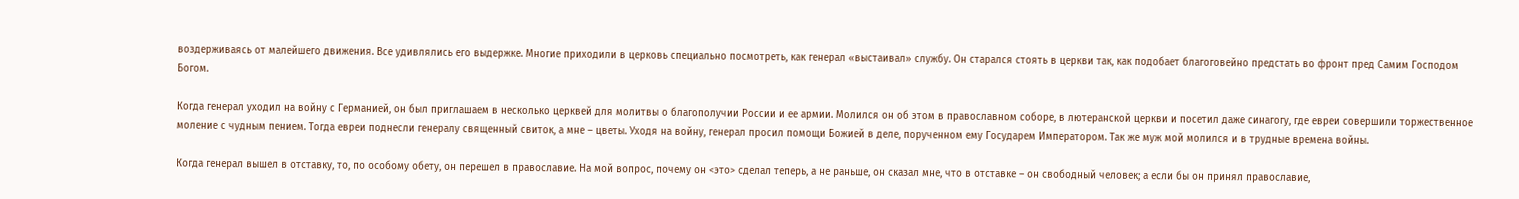воздерживаясь от малейшего движения. Все удивлялись его выдержке. Многие приходили в церковь специально посмотреть, как генерал «выстаивал» службу. Он старался стоять в церкви так, как подобает благоговейно предстать во фронт пред Самим Господом Богом.

Когда генерал уходил на войну с Германией, он был приглашаем в несколько церквей для молитвы о благополучии России и ее армии. Молился он об этом в православном соборе, в лютеранской церкви и посетил даже синагогу, где евреи совершили торжественное моление с чудным пением. Тогда евреи поднесли генералу священный свиток, а мне – цветы. Уходя на войну, генерал просил помощи Божией в деле, порученном ему Государем Императором. Так же муж мой молился и в трудные времена войны.

Когда генерал вышел в отставку, то, по особому обету, он перешел в православие. На мой вопрос, почему он <это> сделал теперь, а не раньше, он сказал мне, что в отставке – он свободный человек; а если бы он принял православие,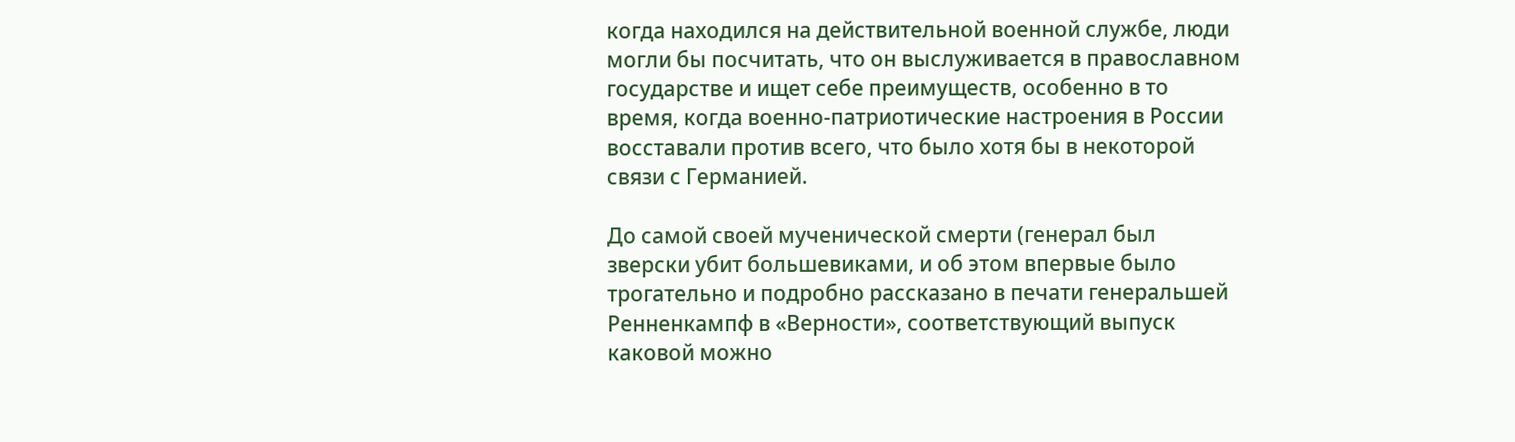когда находился на действительной военной службе, люди могли бы посчитать, что он выслуживается в православном государстве и ищет себе преимуществ, особенно в то время, когда военно-патриотические настроения в России восставали против всего, что было хотя бы в некоторой связи с Германией.

До самой своей мученической смерти (генерал был зверски убит большевиками, и об этом впервые было трогательно и подробно рассказано в печати генеральшей Ренненкампф в «Верности», соответствующий выпуск каковой можно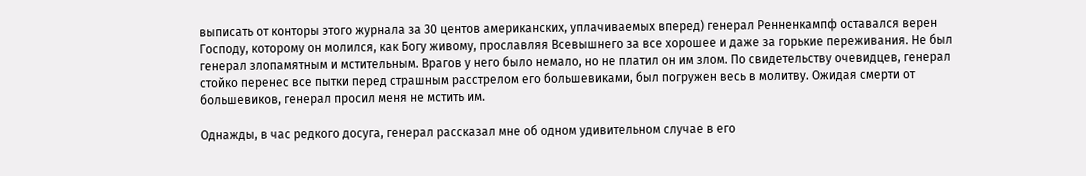выписать от конторы этого журнала за 30 центов американских, уплачиваемых вперед) генерал Ренненкампф оставался верен Господу, которому он молился, как Богу живому, прославляя Всевышнего за все хорошее и даже за горькие переживания. Не был генерал злопамятным и мстительным. Врагов у него было немало, но не платил он им злом. По свидетельству очевидцев, генерал стойко перенес все пытки перед страшным расстрелом его большевиками, был погружен весь в молитву. Ожидая смерти от большевиков, генерал просил меня не мстить им.

Однажды, в час редкого досуга, генерал рассказал мне об одном удивительном случае в его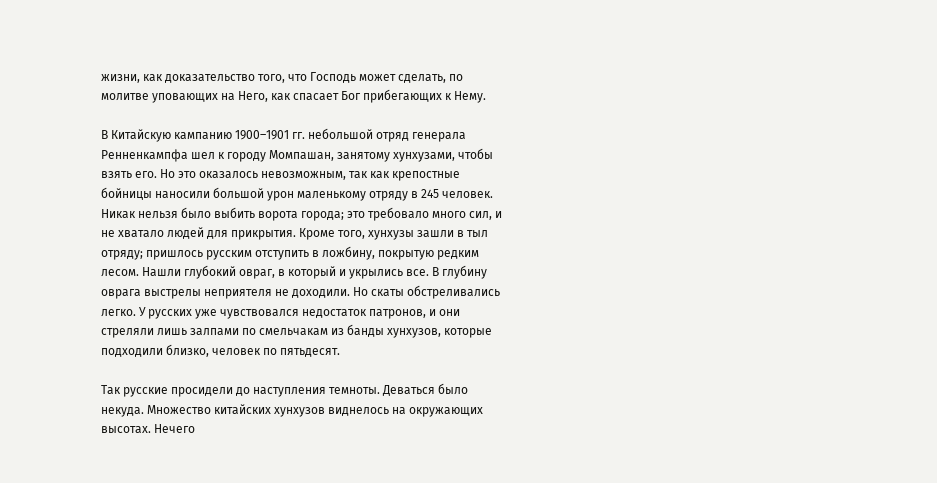жизни, как доказательство того, что Господь может сделать, по молитве уповающих на Него, как спасает Бог прибегающих к Нему.

В Китайскую кампанию 1900–1901 гг. небольшой отряд генерала Ренненкампфа шел к городу Момпашан, занятому хунхузами, чтобы взять его. Но это оказалось невозможным, так как крепостные бойницы наносили большой урон маленькому отряду в 245 человек. Никак нельзя было выбить ворота города; это требовало много сил, и не хватало людей для прикрытия. Кроме того, хунхузы зашли в тыл отряду; пришлось русским отступить в ложбину, покрытую редким лесом. Нашли глубокий овраг, в который и укрылись все. В глубину оврага выстрелы неприятеля не доходили. Но скаты обстреливались легко. У русских уже чувствовался недостаток патронов, и они стреляли лишь залпами по смельчакам из банды хунхузов, которые подходили близко, человек по пятьдесят.

Так русские просидели до наступления темноты. Деваться было некуда. Множество китайских хунхузов виднелось на окружающих высотах. Нечего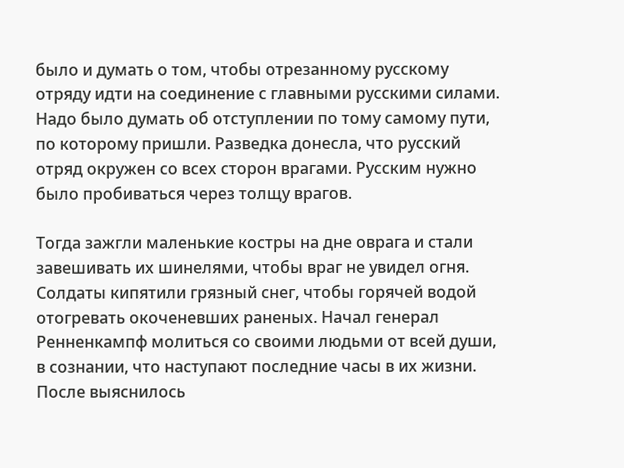было и думать о том, чтобы отрезанному русскому отряду идти на соединение с главными русскими силами. Надо было думать об отступлении по тому самому пути, по которому пришли. Разведка донесла, что русский отряд окружен со всех сторон врагами. Русским нужно было пробиваться через толщу врагов.

Тогда зажгли маленькие костры на дне оврага и стали завешивать их шинелями, чтобы враг не увидел огня. Солдаты кипятили грязный снег, чтобы горячей водой отогревать окоченевших раненых. Начал генерал Ренненкампф молиться со своими людьми от всей души, в сознании, что наступают последние часы в их жизни. После выяснилось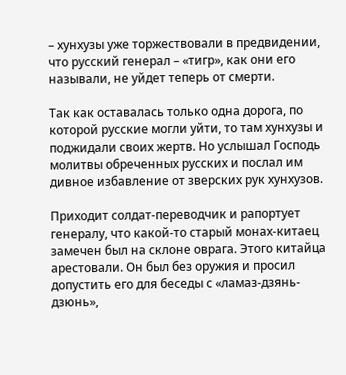– хунхузы уже торжествовали в предвидении, что русский генерал – «тигр», как они его называли, не уйдет теперь от смерти.

Так как оставалась только одна дорога, по которой русские могли уйти, то там хунхузы и поджидали своих жертв. Но услышал Господь молитвы обреченных русских и послал им дивное избавление от зверских рук хунхузов.

Приходит солдат-переводчик и рапортует генералу, что какой-то старый монах-китаец замечен был на склоне оврага. Этого китайца арестовали. Он был без оружия и просил допустить его для беседы с «ламаз-дзянь-дзюнь»,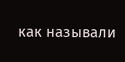как называли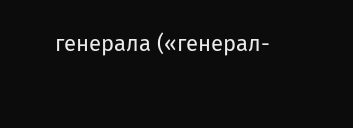генерала («генерал-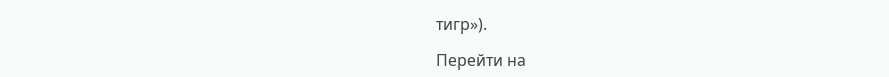тигр»).

Перейти на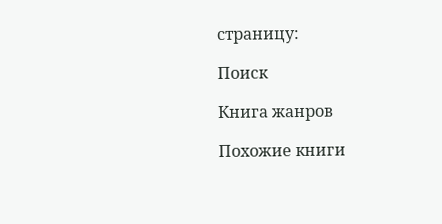страницу:

Поиск

Книга жанров

Похожие книги